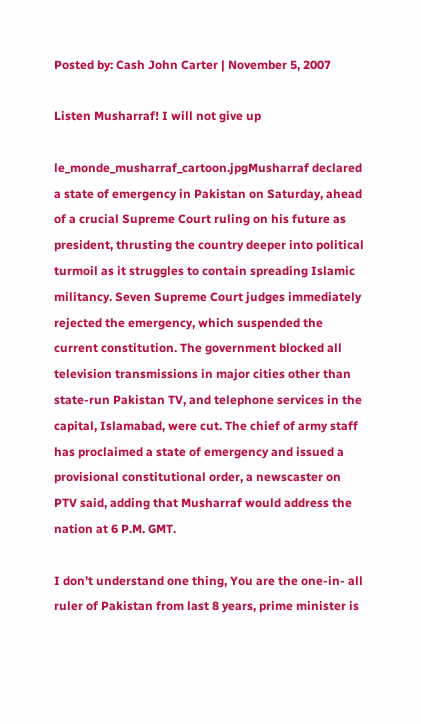Posted by: Cash John Carter | November 5, 2007

Listen Musharraf! I will not give up

le_monde_musharraf_cartoon.jpgMusharraf declared a state of emergency in Pakistan on Saturday, ahead of a crucial Supreme Court ruling on his future as president, thrusting the country deeper into political turmoil as it struggles to contain spreading Islamic militancy. Seven Supreme Court judges immediately rejected the emergency, which suspended the current constitution. The government blocked all television transmissions in major cities other than state-run Pakistan TV, and telephone services in the capital, Islamabad, were cut. The chief of army staff has proclaimed a state of emergency and issued a provisional constitutional order, a newscaster on PTV said, adding that Musharraf would address the nation at 6 P.M. GMT.

I don’t understand one thing, You are the one-in- all ruler of Pakistan from last 8 years, prime minister is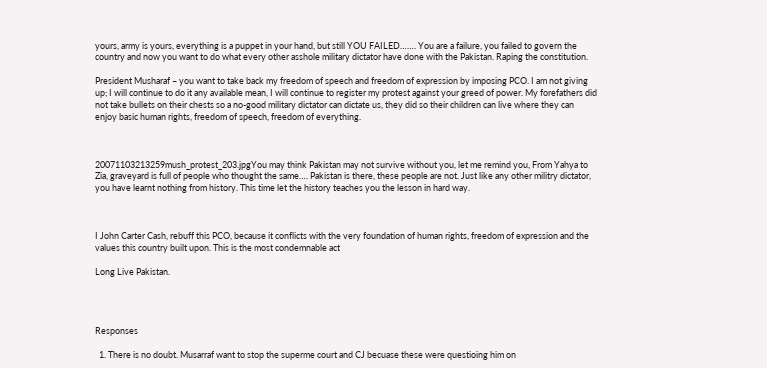yours, army is yours, everything is a puppet in your hand, but still YOU FAILED……. You are a failure, you failed to govern the country and now you want to do what every other asshole military dictator have done with the Pakistan. Raping the constitution.

President Musharaf – you want to take back my freedom of speech and freedom of expression by imposing PCO. I am not giving up; I will continue to do it any available mean, I will continue to register my protest against your greed of power. My forefathers did not take bullets on their chests so a no-good military dictator can dictate us, they did so their children can live where they can enjoy basic human rights, freedom of speech, freedom of everything.



20071103213259mush_protest_203.jpgYou may think Pakistan may not survive without you, let me remind you, From Yahya to Zia, graveyard is full of people who thought the same…. Pakistan is there, these people are not. Just like any other militry dictator, you have learnt nothing from history. This time let the history teaches you the lesson in hard way.



I John Carter Cash, rebuff this PCO, because it conflicts with the very foundation of human rights, freedom of expression and the values this country built upon. This is the most condemnable act

Long Live Pakistan.




Responses

  1. There is no doubt. Musarraf want to stop the superme court and CJ becuase these were questioing him on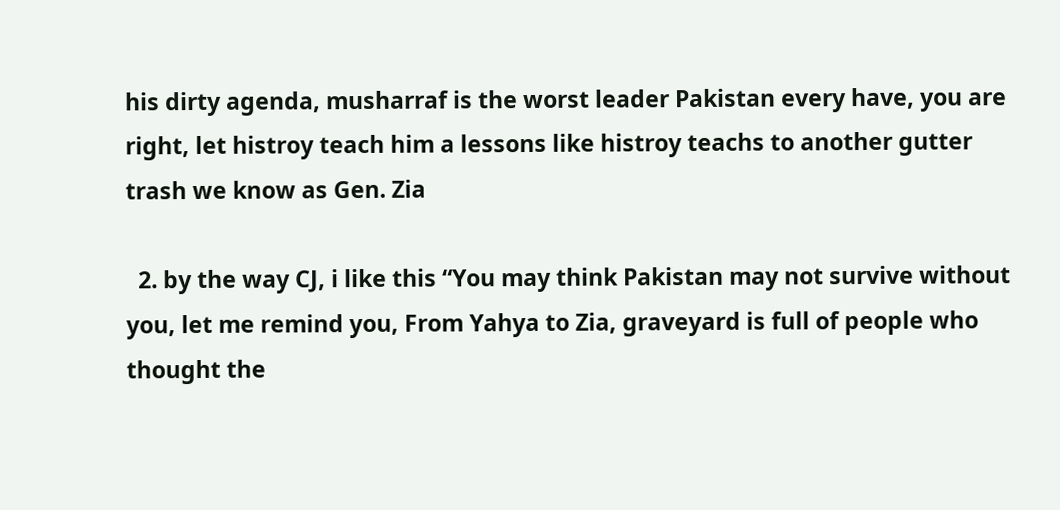his dirty agenda, musharraf is the worst leader Pakistan every have, you are right, let histroy teach him a lessons like histroy teachs to another gutter trash we know as Gen. Zia

  2. by the way CJ, i like this “You may think Pakistan may not survive without you, let me remind you, From Yahya to Zia, graveyard is full of people who thought the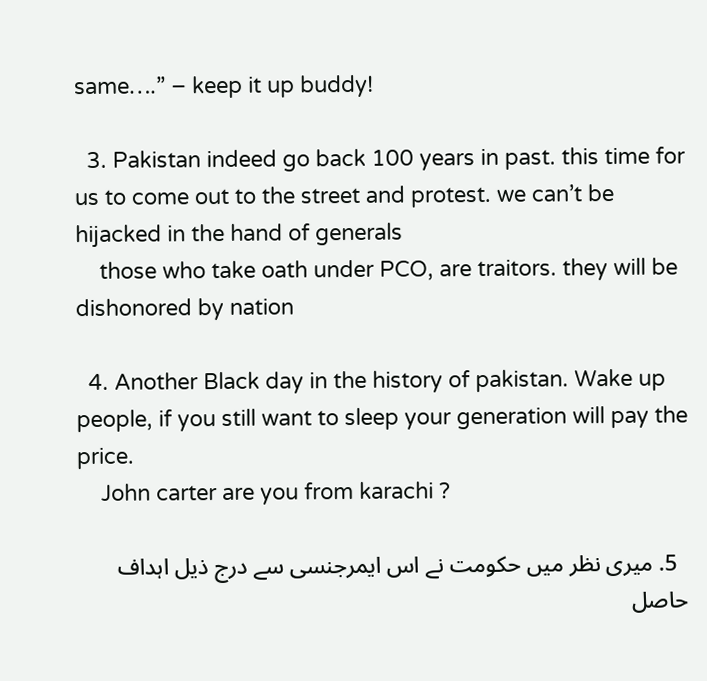same….” – keep it up buddy!

  3. Pakistan indeed go back 100 years in past. this time for us to come out to the street and protest. we can’t be hijacked in the hand of generals
    those who take oath under PCO, are traitors. they will be dishonored by nation

  4. Another Black day in the history of pakistan. Wake up people, if you still want to sleep your generation will pay the price.
    John carter are you from karachi ?

  5. میری نظر میں حکومت نے اس ایمرجنسی سے درج ذیل اہداف حاصل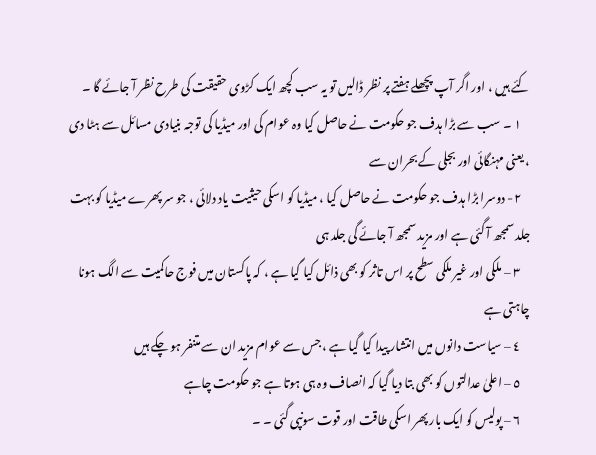کئے ہیں ، اور اگر آپ پچھلے ہفتے پر نظر ڈالیں تو یہ سب کچھ ایک کڑوی حقیقت کی طرح نظر آ جائے گا ۔
    ١ ۔ سب سے بڑا ہدف جو حکومت نے حاصل کیا وہ عوام کی اور میڈیا کی توجہ بنیادی مسائل سے ہٹا دی ، یعنی مہنگائی اور بجلی کے بحران سے
    ٢- دوسرا بڑا ہدف جو حکومت نے حاصل کیا ، میڈیا کو اسکی حیثیت یاد دلائی ، جو سر پھرے میڈیا کو بہت جلد سمجھ آ گئی ہے اور مزید سمجھ آ جائے گی جلد ہی
    ٣ – ملکی اور غیر ملکی سطح پر اس تاثر کو بھی ذائل کیا گیا ہے ، کہ پاکستان میں فوج حاکمیت سے الگ ہونا چاہتی ہے
    ٤ – سیاست دانوں میں انتشار پیدا کیا گیا ہے ، جس سے عوام مزید ان سے متنفر ہو چکے ہیں
    ٥ – اعلیٰ عدالتوں کو بھی بتا دیا گیا کہ انصاف وہ ہی ہوتا ہے جو حکومت چاہے
    ٦ – پولیس کو ایک بار پھر اسکی طاقت اور قوت سونپی گئی ۔ ۔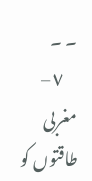۔ ۔
    ٧ – مغربی طاقتوں کو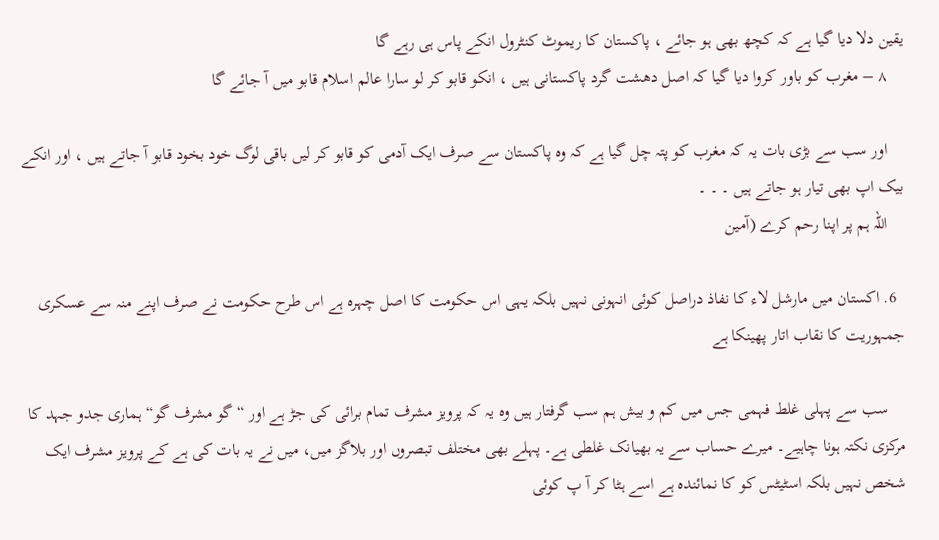یقین دلا دیا گیا ہے کہ کچھ بھی ہو جائے ، پاکستان کا ریموٹ کنٹرول انکے پاس ہی رہے گا
    ٨ – مغرب کو باور کروا دیا گیا کہ اصل دھشت گرد پاکستانی ہیں ، انکو قابو کر لو سارا عالم اسلام قابو میں آ جائے گا

    اور سب سے بڑی بات یہ کہ مغرب کو پتہ چل گیا ہے کہ وہ پاکستان سے صرف ایک آدمی کو قابو کر لیں باقی لوگ خود بخود قابو آ جاتے ہیں ، اور انکے بیک اپ بھی تیار ہو جاتے ہیں ۔ ۔ ۔
    اللہ ہم پر اپنا رحم کرے (آمین

  6. اکستان میں مارشل لاء کا نفاذ دراصل کوئی انہونی نہیں بلکہ یہی اس حکومت کا اصل چہرہ ہے اس طرح حکومت نے صرف اپنے منہ سے عسکری جمہوریت کا نقاب اتار پھینکا ہے

    سب سے پہلی غلط فہمی جس میں کم و بیش ہم سب گرفتار ہیں وہ یہ کہ پرویز مشرف تمام برائی کی جڑ ہے اور “گو مشرف گو“ ہماری جدو جہد کا مرکزی نکتہ ہونا چاہیے۔ میرے حساب سے یہ بھیانک غلطی ہے۔ پہلے بھی مختلف تبصروں اور بلاگز میں، میں نے یہ بات کی ہے کے پرویز مشرف ایک شخص نہیں بلکہ اسٹیٹس کو کا نمائندہ ہے اسے ہٹا کر آ پ کوئی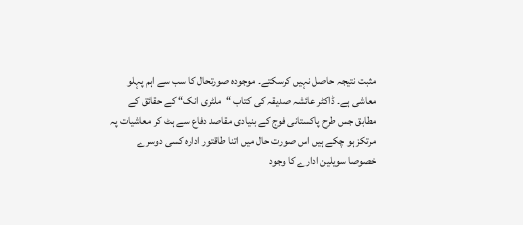مثبت نتیجہ حاصل نہیں کرسکتے۔ موجودہ صورتحال کا سب سے اہم پہلو معاشی ہے۔ ڈاکٹر عائشہ صدیقہ کی کتاب “ملٹری انک“ کے حقائق کے مطابق جس طرح پاکستانی فوج کے بنیادی مقاصد دفاع سے ہٹ کر معاشیات پہ مرتکز ہو چکے ہیں اس صورت حال میں اتنا طاقتور ادارہ کسی دوسرے خصوصا سویلین ادارے کا وجود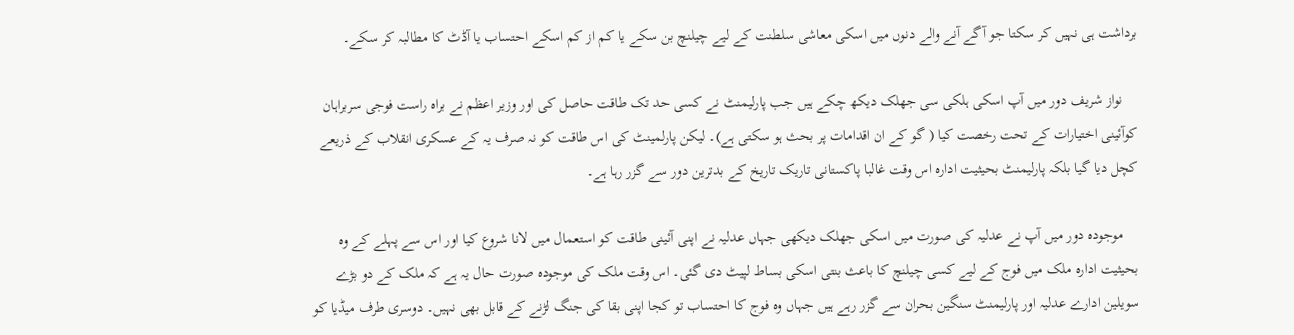برداشت ہی نہیں کر سکتا جو آگے آنے والے دنوں میں اسکی معاشی سلطنت کے لیے چیلنچ بن سکے یا کم از کم اسکے احتساب یا آڈٹ کا مطالبہ کر سکے۔

    نواز شریف دور میں آپ اسکی ہلکی سی جھلک دیکھ چکے ہیں جب پارلیمنٹ نے کسی حد تک طاقت حاصل کی اور وزیر اعظم نے براہ راست فوجی سربراہان کوآئینی اختیارات کے تحت رخصت کیا ( گو کے ان اقدامات پر بحث ہو سکتی ہے)۔ لیکن پارلمینٹ کی اس طاقت کو نہ صرف یہ کے عسکری انقلاب کے ذریعے کچل دیا گیا بلکہ پارلیمنٹ بحیثیت ادارہ اس وقت غالبا پاکستانی تاریک تاریخ کے بدترین دور سے گزر رہا ہے۔

    موجودہ دور میں آپ نے عدلیہ کی صورت میں اسکی جھلک دیکھی جہاں عدلیہ نے اپنی آئینی طاقت کو استعمال میں لانا شروع کیا اور اس سے پہلے کے وہ بحیثیت ادارہ ملک میں فوج کے لیے کسی چیلنچ کا باعث بنتی اسکی بساط لپیٹ دی گئی۔ اس وقت ملک کی موجودہ صورت حال یہ ہے کہ ملک کے دو بڑے سویلین ادارے عدلیہ اور پارلیمنٹ سنگین بحران سے گزر رہے ہیں جہاں وہ فوج کا احتساب تو کجا اپنی بقا کی جنگ لڑنے کے قابل بھی نہیں۔ دوسری طرف میڈیا کو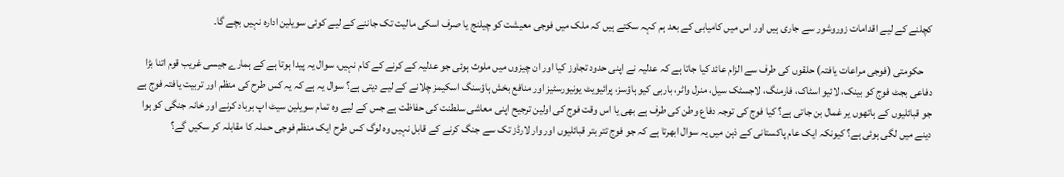کچلنے کے لیے اقدامات زوروشور سے جاری ہیں اور اس میں کامیابی کے بعد ہم کہہ سکتے ہیں کہ ملک میں فوجی معیشت کو چیلنج یا صرف اسکی مالیت تک جاننے کے لیے کوئی سویلین ادارہ نہیں بچے گا۔

    حکومتی (فوجی مراعات یافتہ) حلقوں کی طرف سے الزام عائد کیا جاتا ہے کہ عدلیہ نے اپنی حدود تجاوز کیا اور ان چیزوں میں ملوث ہوئی جو عدلیہ کے کرنے کے کام نہیں، سوال یہ پیدا ہوتا ہے کے ہمارے جیسی غریب قوم اتنا بڑا دفاعی بجٹ فوج کو بینک، لائیو اسٹاک، فارمنگ، لاجسٹک سیل، منرل واٹر، باربی کیو ہاؤسز، پرائیویٹ یونیورسٹیز اور منافع بخش ہاؤسنگ اسکیمز چلانے کے لیے دیتی ہے؟ سوال یہ ہے کہ یہ کس طرح کی منظم اور تربیت یافتہ فوج ہے جو قبائلیوں کے ہاتھوں یر غمال بن جاتی ہے؟ کیا فوج کی توجہ دفاع وطن کی طرف ہے بھی یا اس وقت فوج کی اولین ترجیح اپنی معاشی سلطنت کی حفاظت ہے جس کے لیے وہ تمام سویلین سیٹ اپ برباد کرنے اور خانہ جنگی کو ہوا دینے میں لگی ہوئی ہے؟‌ کیونکہ ایک عام پاکستانی کے ذہن میں یہ سوال ابھرتا ہے کہ جو فوج تتر بتر قبائلیوں اور وار لارڈز تک سے جنگ کرنے کے قابل نہیں وہ لوگ کس طرح ایک منظم فوجی حملہ کا مقابلہ کر سکیں گے؟‌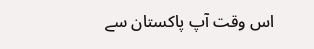اس وقت آپ پاکستان سے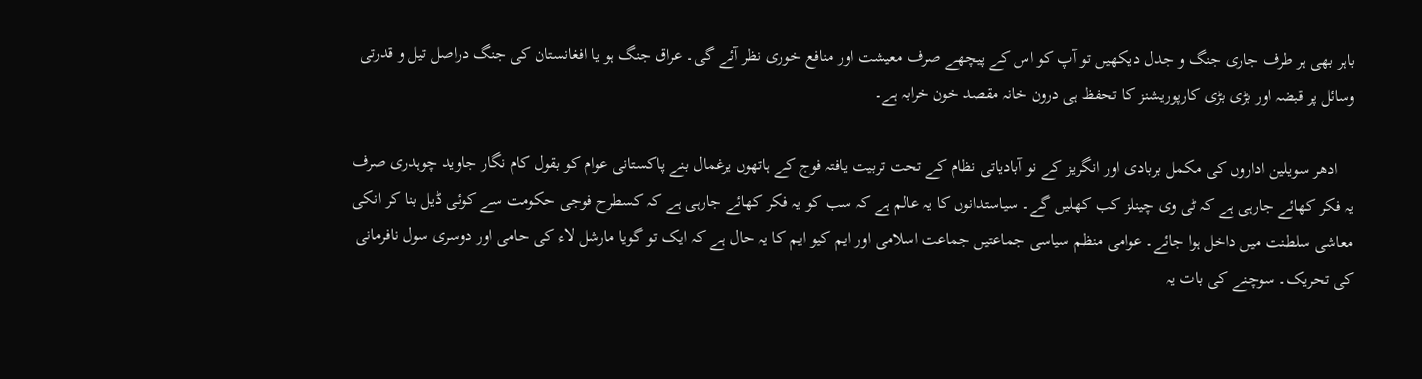باہر بھی ہر طرف جاری جنگ و جدل دیکھیں تو آپ کو اس کے پیچھے صرف معیشت اور منافع خوری نظر آئے گی۔ عراق جنگ ہو یا افغانستان کی جنگ دراصل تیل و قدرتی وسائل پر قبضہ اور بڑی بڑی کارپوریشنز کا تحفظ ہی درون خانہ مقصد خون خرابہ ہے۔

    ادھر سویلین اداروں کی مکمل بربادی اور انگریز کے نو آبادیاتی نظام کے تحت تربیت یافتہ فوج کے ہاتھوں یرغمال بنے پاکستانی عوام کو بقول کام نگار جاوید چوہدری صرف یہ فکر کھائے جارہی ہے کہ ٹی وی چینلز کب کھلیں گے۔ سیاستدانوں کا یہ عالم ہے کہ سب کو یہ فکر کھائے جارہی ہے کہ کسطرح فوجی حکومت سے کوئی ڈیل بنا کر انکی معاشی سلطنت میں داخل ہوا جائے۔ عوامی منظم سیاسی جماعتیں جماعت اسلامی اور ایم کیو ایم کا یہ حال ہے کہ ایک تو گویا مارشل لاء کی حامی اور دوسری سول نافرمانی کی تحریک۔ سوچنے کی بات یہ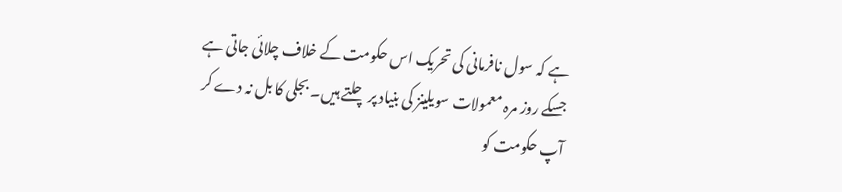ہے کہ سول نافرمانی کی تحریک اس حکومت کے خلاف چلائی جاتی ہے جسکے روز مرہ معمولات سویلینز کی بنیاد پر چلتے ہیں۔ بجلی کا بل نہ دے کر آپ حکومت کو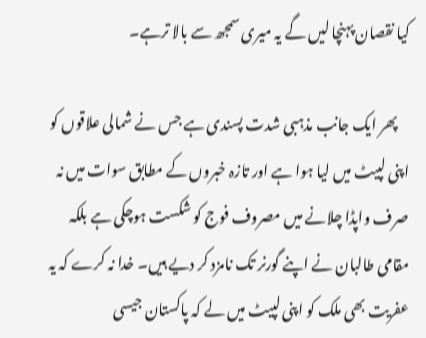کیا نقصان پہنچا لیں گے یہ میری سمجھ سے بالا ترہے۔

    پھر ایک جانب مذہبی شدت پسندی ہے جس نے شمالی علاقوں کو اپنی لپیٹ میں لیا ہوا ہے اور تازہ خبروں کے مطابق سوات میں نہ صرف واپڈا چلانے میں مصروف فوج کو شکست ہوچکی ہے بلکہ مقامی طالبان نے اپنے گورنر تک نامزد کر دیے ہیں۔ خدا نہ کرے کہ یہ عفریت بھی ملک کو اپنی لپیٹ میں لے کہ پاکستان جیسی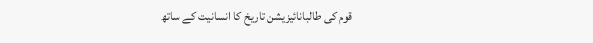قوم کی طالبانائیزیشن تاریخ کا انسانیت کے ساتھ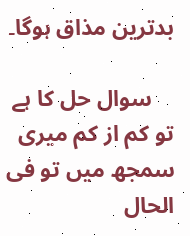بدترین مذاق ہوگا۔

    سوال حل کا ہے تو کم از کم میری سمجھ میں تو فی الحال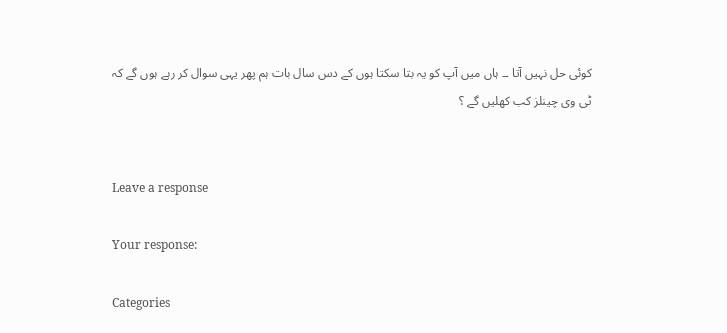کوئی حل نہیں آتا ۔۔ ہاں میں آپ کو یہ بتا سکتا ہوں کے دس سال بات ہم پھر یہی سوال کر رہے ہوں گے کہ ٹی وی چینلز کب کھلیں گے ؟‌


Leave a response

Your response:

Categories